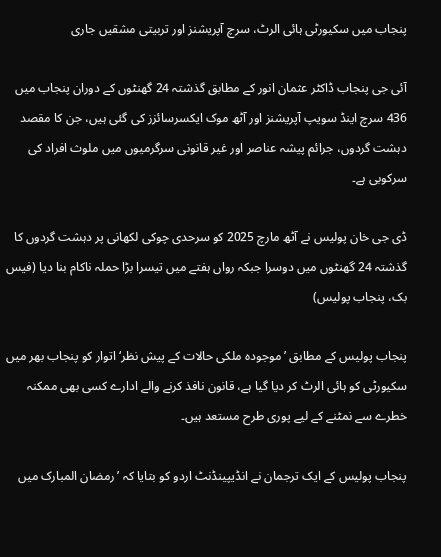پنجاب میں سکیورٹی ہائی الرٹ، سرچ آپریشنز اور تربیتی مشقیں جاری

آئی جی پنجاب ڈاکٹر عثمان انور کے مطابق گذشتہ 24 گھنٹوں کے دوران پنجاب میں 436 سرچ اینڈ سویپ آپریشنز اور آٹھ موک ایکسرسائزز کی گئی ہیں، جن کا مقصد دہشت گردوں، جرائم پیشہ عناصر اور غیر قانونی سرگرمیوں میں ملوث افراد کی سرکوبی ہے۔

ڈی جی خان پولیس نے آٹھ مارچ 2025 کو سرحدی چوکی لکھانی پر دہشت گردوں کا گذشتہ 24 گھنٹوں میں دوسرا جبکہ رواں ہفتے میں تیسرا بڑا حملہ ناکام بنا دیا (فیس بک، پنجاب پولیس)

پنجاب پولیس کے مطابق ’موجودہ ملکی حالات کے پیش نظر‘ اتوار کو پنجاب بھر میں سکیورٹی کو ہائی الرٹ کر دیا گیا ہے، قانون نافذ کرنے والے ادارے کسی بھی ممکنہ خطرے سے نمٹنے کے لیے پوری طرح مستعد ہیں۔

پنجاب پولیس کے ایک ترجمان نے انڈیپینڈنٹ اردو کو بتایا کہ ’رمضان المبارک میں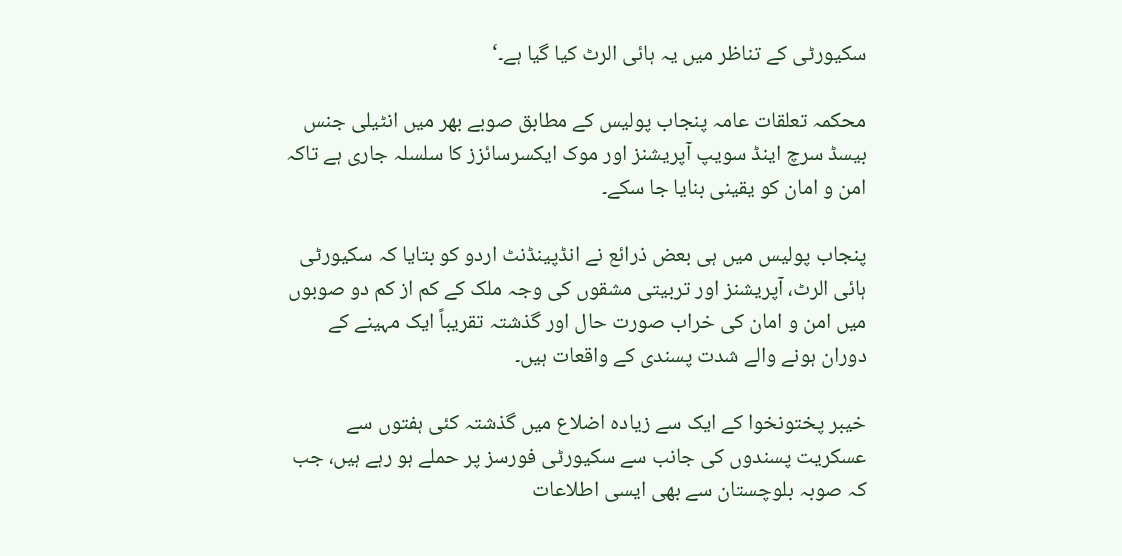سکیورٹی کے تناظر میں یہ ہائی الرٹ کیا گیا ہے۔‘

محکمہ تعلقات عامہ پنجاب پولیس کے مطابق صوبے بھر میں انٹیلی جنس بیسڈ سرچ اینڈ سویپ آپریشنز اور موک ایکسرسائزز کا سلسلہ جاری ہے تاکہ امن و امان کو یقینی بنایا جا سکے۔

پنجاب پولیس میں ہی بعض ذرائع نے انڈپینڈنٹ اردو کو بتایا کہ سکیورٹی ہائی الرٹ، آپریشنز اور تربیتی مشقوں کی وجہ ملک کے کم از کم دو صوبوں میں امن و امان کی خراب صورت حال اور گذشتہ تقریباً ایک مہینے کے دوران ہونے والے شدت پسندی کے واقعات ہیں۔

خیبر پختونخوا کے ایک سے زیادہ اضلاع میں گذشتہ کئی ہفتوں سے عسکریت پسندوں کی جانب سے سکیورٹی فورسز پر حملے ہو رہے ہیں، جب کہ صوبہ بلوچستان سے بھی ایسی اطلاعات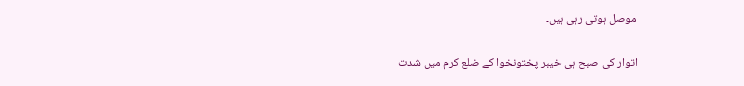موصل ہوتی رہی ہیں۔

اتوار کی صبح ہی خیبر پختونخوا کے ضلع کرم میں شدت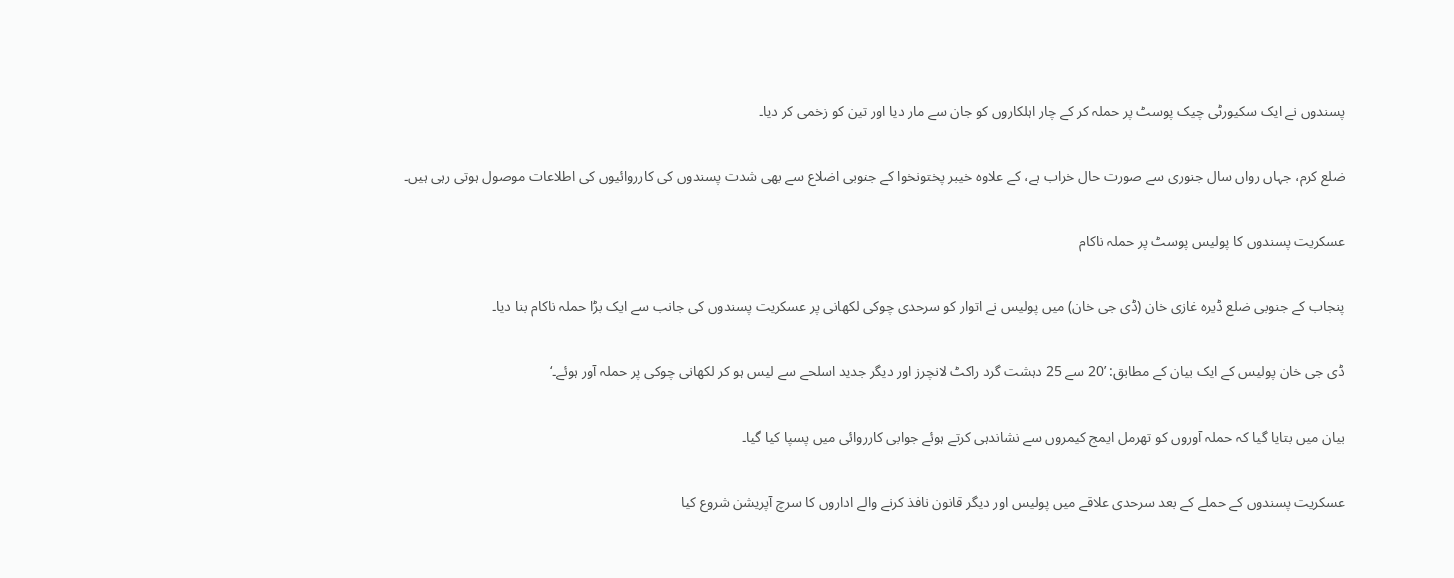پسندوں نے ایک سکیورٹی چیک پوسٹ پر حملہ کر کے چار اہلکاروں کو جان سے مار دیا اور تین کو زخمی کر دیا۔

ضلع کرم، جہاں رواں سال جنوری سے صورت حال خراب ہے، کے علاوہ خیبر پختونخوا کے جنوبی اضلاع سے بھی شدت پسندوں کی کارروائیوں کی اطلاعات موصول ہوتی رہی ہیں۔

عسکریت پسندوں کا پولیس پوسٹ پر حملہ ناکام

پنجاب کے جنوبی ضلع ڈیرہ غازی خان (ڈی جی خان) میں پولیس نے اتوار کو سرحدی چوکی لکھانی پر عسکریت پسندوں کی جانب سے ایک بڑا حملہ ناکام بنا دیا۔

ڈی جی خان پولیس کے ایک بیان کے مطابق: ’20 سے 25 دہشت گرد راکٹ لانچرز اور دیگر جدید اسلحے سے لیس ہو کر لکھانی چوکی پر حملہ آور ہوئے۔‘

بیان میں بتایا گیا کہ حملہ آوروں کو تھرمل ایمج کیمروں سے نشاندہی کرتے ہوئے جوابی کارروائی میں پسپا کیا گیا۔

عسکریت پسندوں کے حملے کے بعد سرحدی علاقے میں پولیس اور دیگر قانون نافذ کرنے والے اداروں کا سرچ آپریشن شروع کیا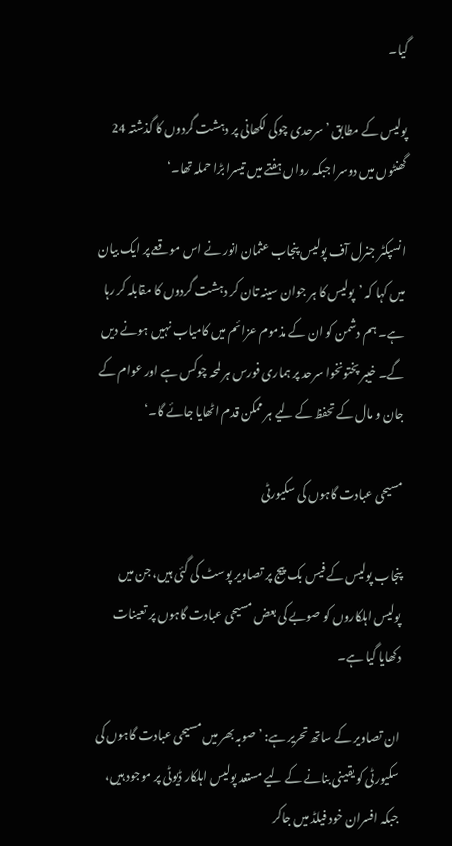گیا۔

پولیس کے مطابق ’سرحدی چوکی لکھانی پر دہشت گردوں کا گذشتہ 24 گھنٹوں میں دوسرا جبکہ رواں ہفتے میں تیسرا بڑا حملہ تھا۔‘

انسپکٹر جنرل آف پولیس پنجاب عثمان انور نے اس موقعے پر ایک بیان میں کہا کہ ’پولیس کا ہر جوان سینہ تان کر دہشت گردوں کا مقابلہ کر رہا ہے۔ ہم دشمن کو ان کے مذموم عزائم میں کامیاب نہیں ہونے دیں گے۔ خیبر پختونخوا سرحد پر ہماری فورس ہر لمحہ چوکس ہے اور عوام کے جان و مال کے تحفظ کے لیے ہر ممکن قدم اٹھایا جائے گا۔‘

مسیحی عبادت گاہوں کی سکیورٹی

پنجاب پولیس کے فیس بک پیج پر تصاویر پوسٹ کی گئی ہیں، جن میں پولیس اہلکاروں کو صوبے کی بعض مسیحی عبادت گاہوں پر تعینات دکھایا گیا ہے۔

ان تصاویر کے ساتھ تحریر ہے: ’صوبہ بھر میں مسیحی عبادت گاہوں کی سکیورٹی کو یقینی بنانے کے لیے مستعد پولیس اہلکار ڈیوٹی پر موجود ہیں، جبکہ افسران خود فیلڈ میں جاکر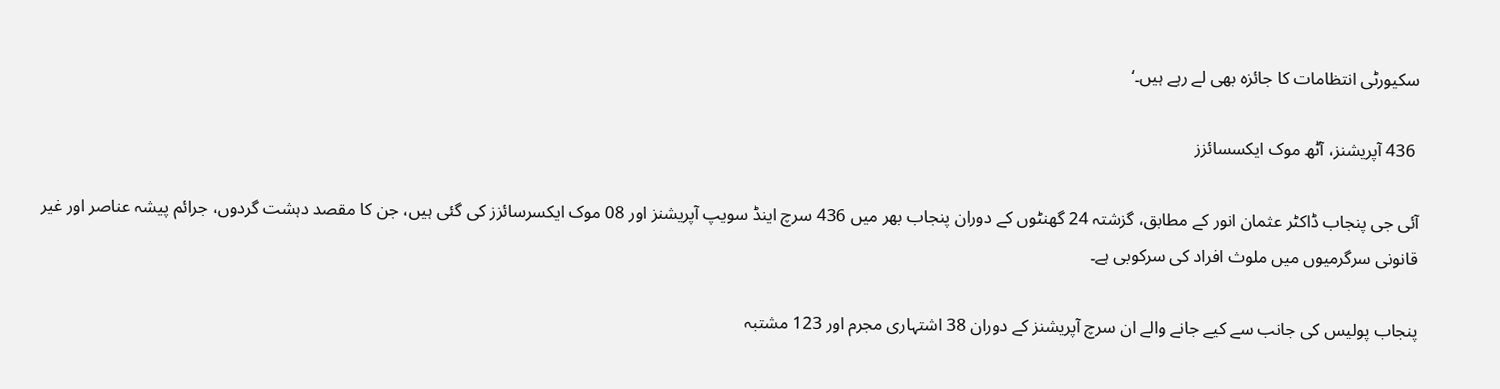سکیورٹی انتظامات کا جائزہ بھی لے رہے ہیں۔‘

 436 آپریشنز، آٹھ موک ایکسسائزز

آئی جی پنجاب ڈاکٹر عثمان انور کے مطابق، گزشتہ 24 گھنٹوں کے دوران پنجاب بھر میں 436 سرچ اینڈ سویپ آپریشنز اور 08 موک ایکسرسائزز کی گئی ہیں، جن کا مقصد دہشت گردوں، جرائم پیشہ عناصر اور غیر قانونی سرگرمیوں میں ملوث افراد کی سرکوبی ہے۔

پنجاب پولیس کی جانب سے کیے جانے والے ان سرچ آپریشنز کے دوران 38 اشتہاری مجرم اور 123 مشتبہ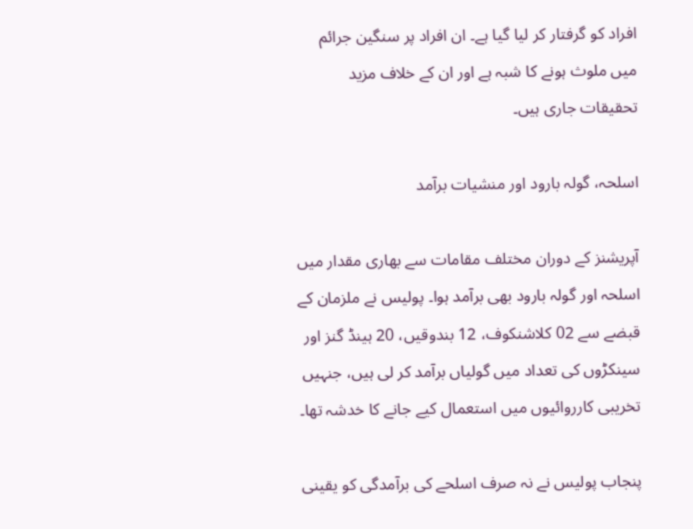افراد کو گرفتار کر لیا گیا ہے۔ ان افراد پر سنگین جرائم میں ملوث ہونے کا شبہ ہے اور ان کے خلاف مزید تحقیقات جاری ہیں۔

اسلحہ، گولہ بارود اور منشیات برآمد

آپریشنز کے دوران مختلف مقامات سے بھاری مقدار میں اسلحہ اور گولہ بارود بھی برآمد ہوا۔ پولیس نے ملزمان کے قبضے سے 02 کلاشنکوف، 12 بندوقیں، 20 ہینڈ گنز اور سینکڑوں کی تعداد میں گولیاں برآمد کر لی ہیں، جنہیں تخریبی کارروائیوں میں استعمال کیے جانے کا خدشہ تھا۔

پنجاب پولیس نے نہ صرف اسلحے کی برآمدگی کو یقینی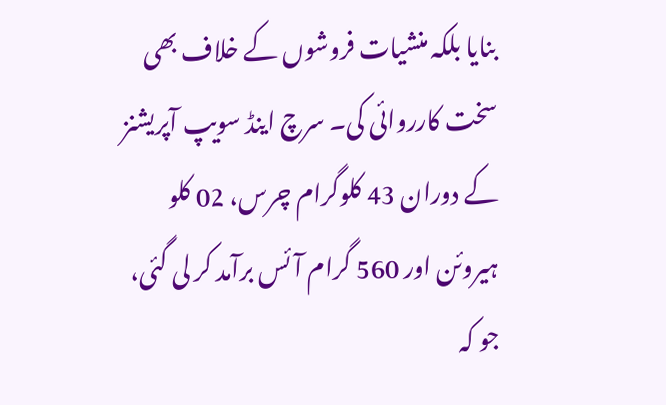بنایا بلکہ منشیات فروشوں کے خلاف بھی سخت کارروائی کی۔ سرچ اینڈ سویپ آپریشنز کے دوران 43 کلوگرام چرس، 02 کلو ہیروئن اور 560 گرام آئس برآمد کر لی گئی، جو کہ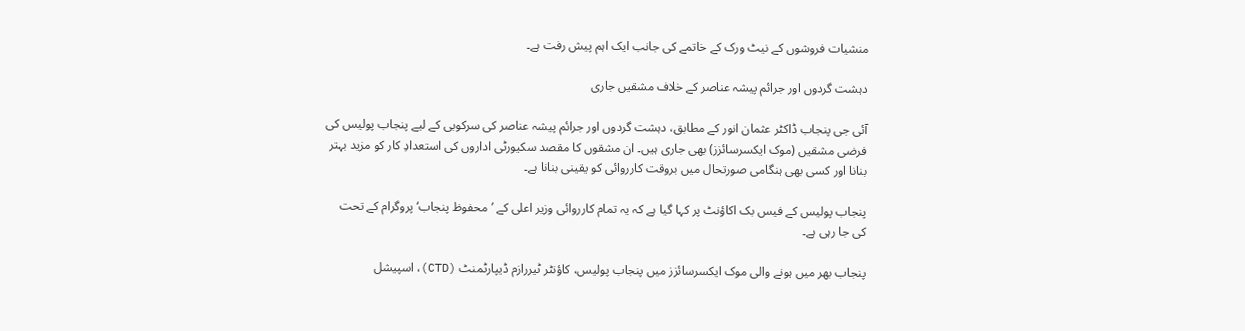منشیات فروشوں کے نیٹ ورک کے خاتمے کی جانب ایک اہم پیش رفت ہے۔

دہشت گردوں اور جرائم پیشہ عناصر کے خلاف مشقیں جاری

آئی جی پنجاب ڈاکٹر عثمان انور کے مطابق، دہشت گردوں اور جرائم پیشہ عناصر کی سرکوبی کے لیے پنجاب پولیس کی فرضی مشقیں (موک ایکسرسائزز) بھی جاری ہیں۔ ان مشقوں کا مقصد سکیورٹی اداروں کی استعدادِ کار کو مزید بہتر بنانا اور کسی بھی ہنگامی صورتحال میں بروقت کارروائی کو یقینی بنانا ہے۔

پنجاب پولیس کے فیس بک اکاؤنٹ پر کہا گیا ہے کہ یہ تمام کارروائی وزیر اعلی کے ’محفوظ پنجاب‘ پروگرام کے تحت کی جا رہی ہے۔

پنجاب بھر میں ہونے والی موک ایکسرسائزز میں پنجاب پولیس، کاؤنٹر ٹیررازم ڈیپارٹمنٹ (CTD)، اسپیشل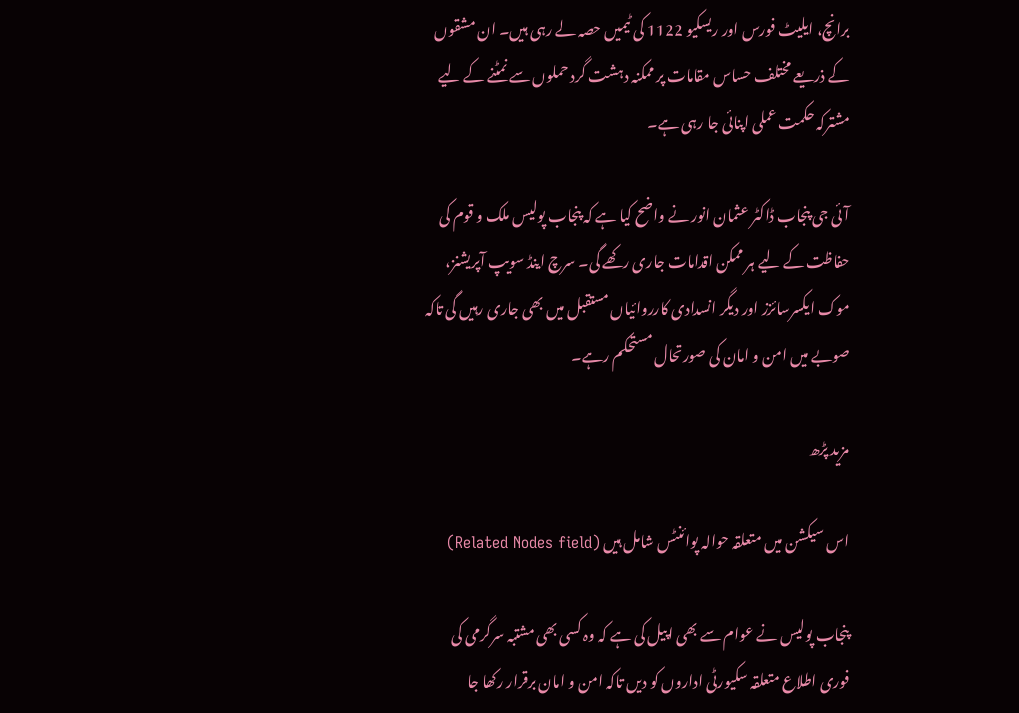برانچ، ایلیٹ فورس اور ریسکیو 1122 کی ٹیمیں حصہ لے رہی ہیں۔ ان مشقوں کے ذریعے مختلف حساس مقامات پر ممکنہ دہشت گرد حملوں سے نمٹنے کے لیے مشترکہ حکمت عملی اپنائی جا رہی ہے۔

آئی جی پنجاب ڈاکٹر عثمان انور نے واضح کیا ہے کہ پنجاب پولیس ملک و قوم کی حفاظت کے لیے ہر ممکن اقدامات جاری رکھے گی۔ سرچ اینڈ سویپ آپریشنز، موک ایکسرسائزز اور دیگر انسدادی کارروائیاں مستقبل میں بھی جاری رہیں گی تاکہ صوبے میں امن و امان کی صورتحال مستحکم رہے۔

مزید پڑھ

اس سیکشن میں متعلقہ حوالہ پوائنٹس شامل ہیں (Related Nodes field)

پنجاب پولیس نے عوام سے بھی اپیل کی ہے کہ وہ کسی بھی مشتبہ سرگرمی کی فوری اطلاع متعلقہ سکیورٹی اداروں کو دیں تاکہ امن و امان برقرار رکھا جا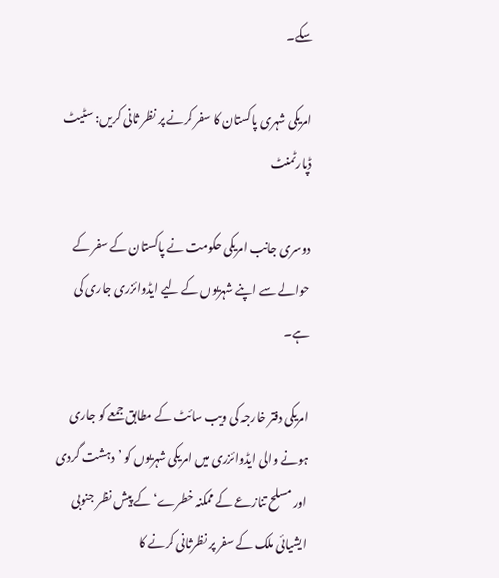سکے۔

امریکی شہری پاکستان کا سفر کرنے پر نظر ثانی کریں: سٹیٹ ڈپارٹمنٹ

دوسری جانب امریکی حکومت نے پاکستان کے سفر کے حوالے سے اپنے شہریوں کے لیے ایڈوائزری جاری کی ہے۔

امریکی دفتر خارجہ کی ویب سائٹ کے مطابق جمعے کو جاری ہونے والی ایڈوائزری میں امریکی شہریوں کو ’دہشت گردی اور مسلح تنازعے کے ممکنہ خطرے‘ کے پیش نظر جنوبی ایشیائی ملک کے سفر پر نظرثانی کرنے کا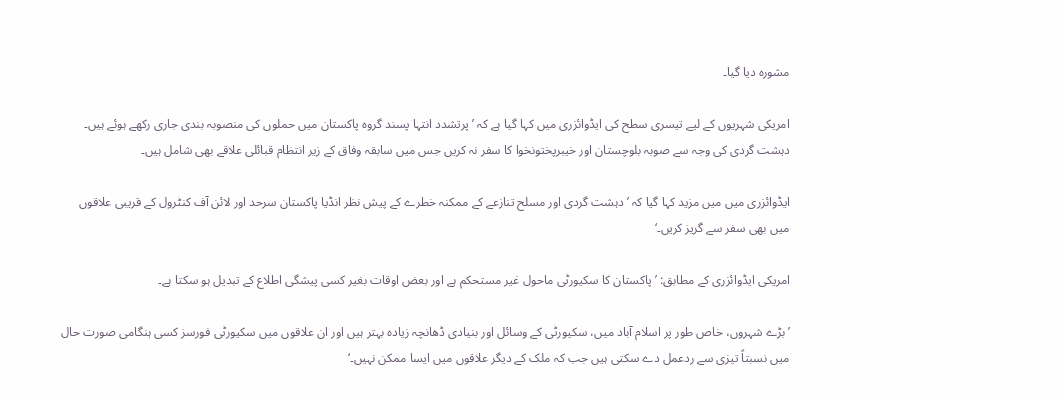مشورہ دیا گیا۔

امریکی شہریوں کے لیے تیسری سطح کی ایڈوائزری میں کہا گیا ہے کہ ’پرتشدد انتہا پسند گروہ پاکستان میں حملوں کی منصوبہ بندی جاری رکھے ہوئے ہیں۔ دہشت گردی کی وجہ سے صوبہ بلوچستان اور خیبرپختونخوا کا سفر نہ کریں جس میں سابقہ وفاق کے زیر انتظام قبائلی علاقے بھی شامل ہیں۔

ایڈوائزری میں میں مزید کہا گیا کہ ’دہشت گردی اور مسلح تنازعے کے ممکنہ خطرے کے پیش نظر انڈیا پاکستان سرحد اور لائن آف کنٹرول کے قریبی علاقوں میں بھی سفر سے گریز کریں۔‘

امریکی ایڈوائزری کے مطابق: ’ پاکستان کا سکیورٹی ماحول غیر مستحکم ہے اور بعض اوقات بغیر کسی پیشگی اطلاع کے تبدیل ہو سکتا ہے۔

’بڑے شہروں، خاص طور پر اسلام آباد میں، سکیورٹی کے وسائل اور بنیادی ڈھانچہ زیادہ بہتر ہیں اور ان علاقوں میں سکیورٹی فورسز کسی ہنگامی صورت حال میں نسبتاً تیزی سے ردعمل دے سکتی ہیں جب کہ ملک کے دیگر علاقوں میں ایسا ممکن نہیں۔‘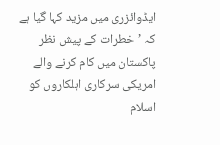ایڈوائزری میں مزید کہا گیا ہے کہ ’خطرات کے پیش نظر پاکستان میں کام کرنے والے امریکی سرکاری اہلکاروں کو اسلام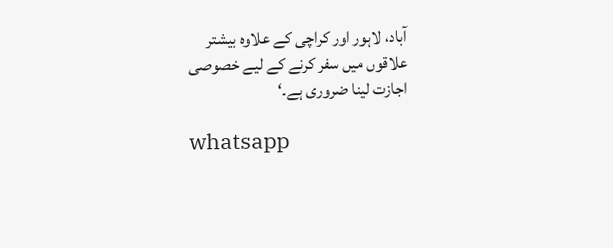آباد، لاہور اور کراچی کے علاوہ بیشتر علاقوں میں سفر کرنے کے لیے خصوصی اجازت لینا ضروری ہے۔‘

whatsapp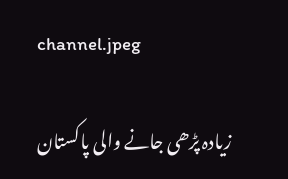channel.jpeg

زیادہ پڑھی جانے والی پاکستان